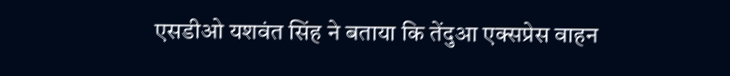एसडीओ यशवंत सिंह ने बताया कि तेंदुआ एक्सप्रेस वाहन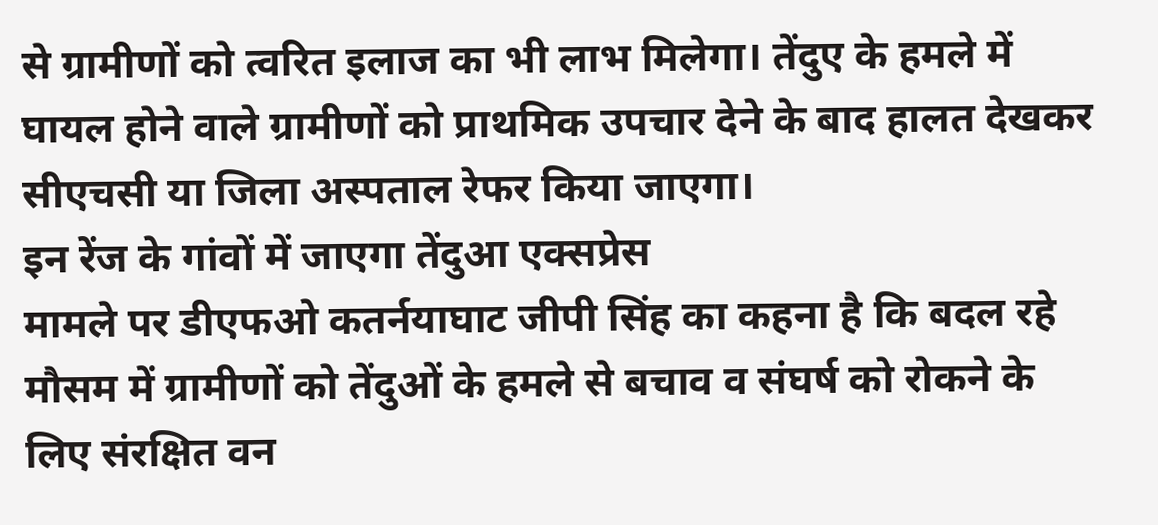से ग्रामीणों को त्वरित इलाज का भी लाभ मिलेगा। तेंदुए के हमले में घायल होने वाले ग्रामीणों को प्राथमिक उपचार देने के बाद हालत देखकर सीएचसी या जिला अस्पताल रेफर किया जाएगा।
इन रेंज के गांवों में जाएगा तेंदुआ एक्सप्रेस
मामले पर डीएफओ कतर्नयाघाट जीपी सिंह का कहना है कि बदल रहे मौसम में ग्रामीणों को तेंदुओं के हमले से बचाव व संघर्ष को रोकने के लिए संरक्षित वन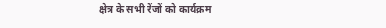क्षेत्र के सभी रेंजों को कार्यक्रम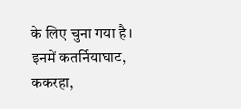के लिए चुना गया है। इनमें कतर्नियाघाट, ककरहा,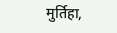मुर्तिहा,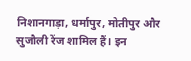निशानगाड़ा, धर्मापुर, मोतीपुर और सुजौली रेंज शामिल हैं। इन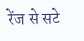रेंज से सटे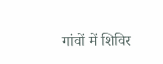गांवों में शिविर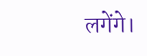लगेंगे।